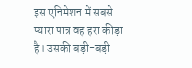इस एनिमेशन में सबसे प्यारा पात्र वह हरा कीड़ा है। उसकी बड़ी-बड़ी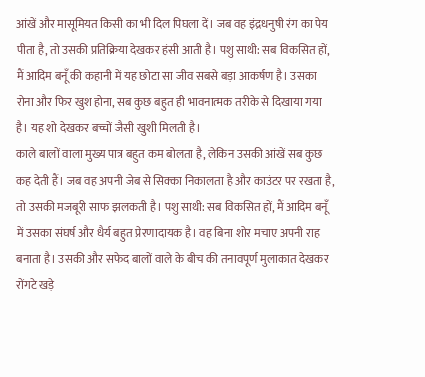आंखें और मासूमियत किसी का भी दिल पिघला दें। जब वह इंद्रधनुषी रंग का पेय पीता है, तो उसकी प्रतिक्रिया देखकर हंसी आती है। पशु साथी: सब विकसित हों, मैं आदिम बनूँ की कहानी में यह छोटा सा जीव सबसे बड़ा आकर्षण है। उसका रोना और फिर खुश होना, सब कुछ बहुत ही भावनात्मक तरीके से दिखाया गया है। यह शो देखकर बच्चों जैसी खुशी मिलती है।
काले बालों वाला मुख्य पात्र बहुत कम बोलता है, लेकिन उसकी आंखें सब कुछ कह देती हैं। जब वह अपनी जेब से सिक्का निकालता है और काउंटर पर रखता है, तो उसकी मजबूरी साफ झलकती है। पशु साथी: सब विकसित हों, मैं आदिम बनूँ में उसका संघर्ष और धैर्य बहुत प्रेरणादायक है। वह बिना शोर मचाए अपनी राह बनाता है। उसकी और सफेद बालों वाले के बीच की तनावपूर्ण मुलाकात देखकर रोंगटे खड़े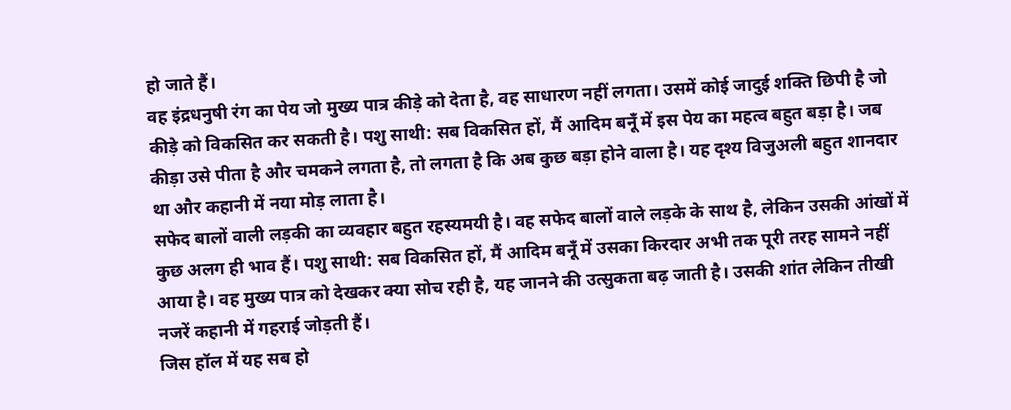हो जाते हैं।
वह इंद्रधनुषी रंग का पेय जो मुख्य पात्र कीड़े को देता है, वह साधारण नहीं लगता। उसमें कोई जादुई शक्ति छिपी है जो कीड़े को विकसित कर सकती है। पशु साथी: सब विकसित हों, मैं आदिम बनूँ में इस पेय का महत्व बहुत बड़ा है। जब कीड़ा उसे पीता है और चमकने लगता है, तो लगता है कि अब कुछ बड़ा होने वाला है। यह दृश्य विजुअली बहुत शानदार था और कहानी में नया मोड़ लाता है।
सफेद बालों वाली लड़की का व्यवहार बहुत रहस्यमयी है। वह सफेद बालों वाले लड़के के साथ है, लेकिन उसकी आंखों में कुछ अलग ही भाव हैं। पशु साथी: सब विकसित हों, मैं आदिम बनूँ में उसका किरदार अभी तक पूरी तरह सामने नहीं आया है। वह मुख्य पात्र को देखकर क्या सोच रही है, यह जानने की उत्सुकता बढ़ जाती है। उसकी शांत लेकिन तीखी नजरें कहानी में गहराई जोड़ती हैं।
जिस हॉल में यह सब हो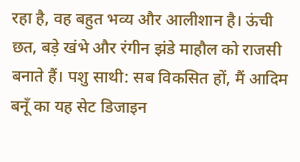रहा है, वह बहुत भव्य और आलीशान है। ऊंची छत, बड़े खंभे और रंगीन झंडे माहौल को राजसी बनाते हैं। पशु साथी: सब विकसित हों, मैं आदिम बनूँ का यह सेट डिजाइन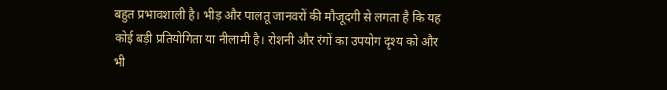बहुत प्रभावशाली है। भीड़ और पालतू जानवरों की मौजूदगी से लगता है कि यह कोई बड़ी प्रतियोगिता या नीलामी है। रोशनी और रंगों का उपयोग दृश्य को और भी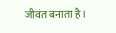जीवंत बनाता है।